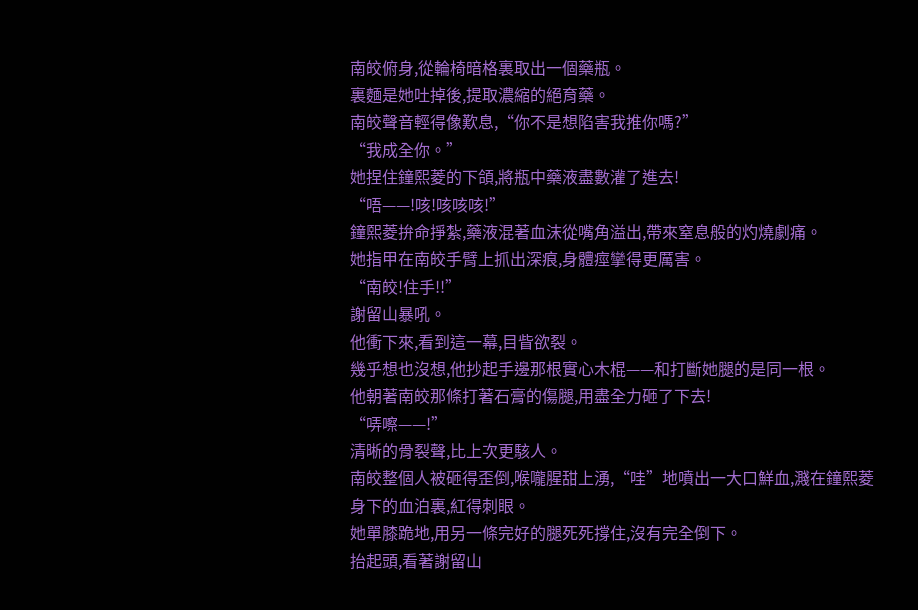南皎俯身,從輪椅暗格裏取出一個藥瓶。
裏麵是她吐掉後,提取濃縮的絕育藥。
南皎聲音輕得像歎息,“你不是想陷害我推你嗎?”
“我成全你。”
她捏住鐘熙菱的下頜,將瓶中藥液盡數灌了進去!
“唔——!咳!咳咳咳!”
鐘熙菱拚命掙紮,藥液混著血沫從嘴角溢出,帶來窒息般的灼燒劇痛。
她指甲在南皎手臂上抓出深痕,身體痙攣得更厲害。
“南皎!住手!!”
謝留山暴吼。
他衝下來,看到這一幕,目眥欲裂。
幾乎想也沒想,他抄起手邊那根實心木棍——和打斷她腿的是同一根。
他朝著南皎那條打著石膏的傷腿,用盡全力砸了下去!
“哢嚓——!”
清晰的骨裂聲,比上次更駭人。
南皎整個人被砸得歪倒,喉嚨腥甜上湧,“哇”地噴出一大口鮮血,濺在鐘熙菱身下的血泊裏,紅得刺眼。
她單膝跪地,用另一條完好的腿死死撐住,沒有完全倒下。
抬起頭,看著謝留山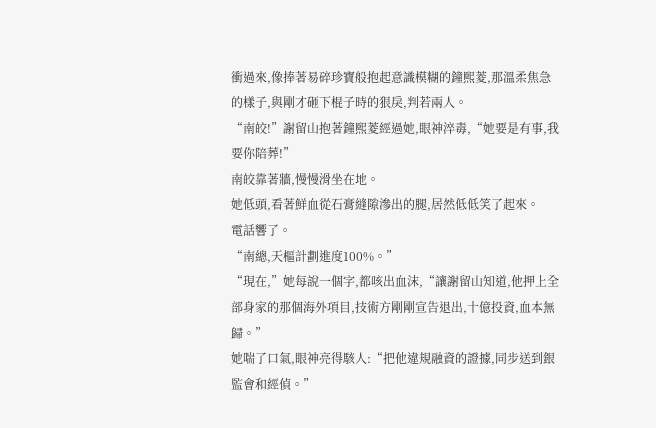衝過來,像捧著易碎珍寶般抱起意識模糊的鐘熙菱,那溫柔焦急的樣子,與剛才砸下棍子時的狠戾,判若兩人。
“南皎!”謝留山抱著鐘熙菱經過她,眼神淬毒,“她要是有事,我要你陪葬!”
南皎靠著牆,慢慢滑坐在地。
她低頭,看著鮮血從石膏縫隙滲出的腿,居然低低笑了起來。
電話響了。
“南總,天樞計劃進度100%。”
“現在,”她每說一個字,都咳出血沫,“讓謝留山知道,他押上全部身家的那個海外項目,技術方剛剛宣告退出,十億投資,血本無歸。”
她喘了口氣,眼神亮得駭人:“把他違規融資的證據,同步送到銀監會和經偵。”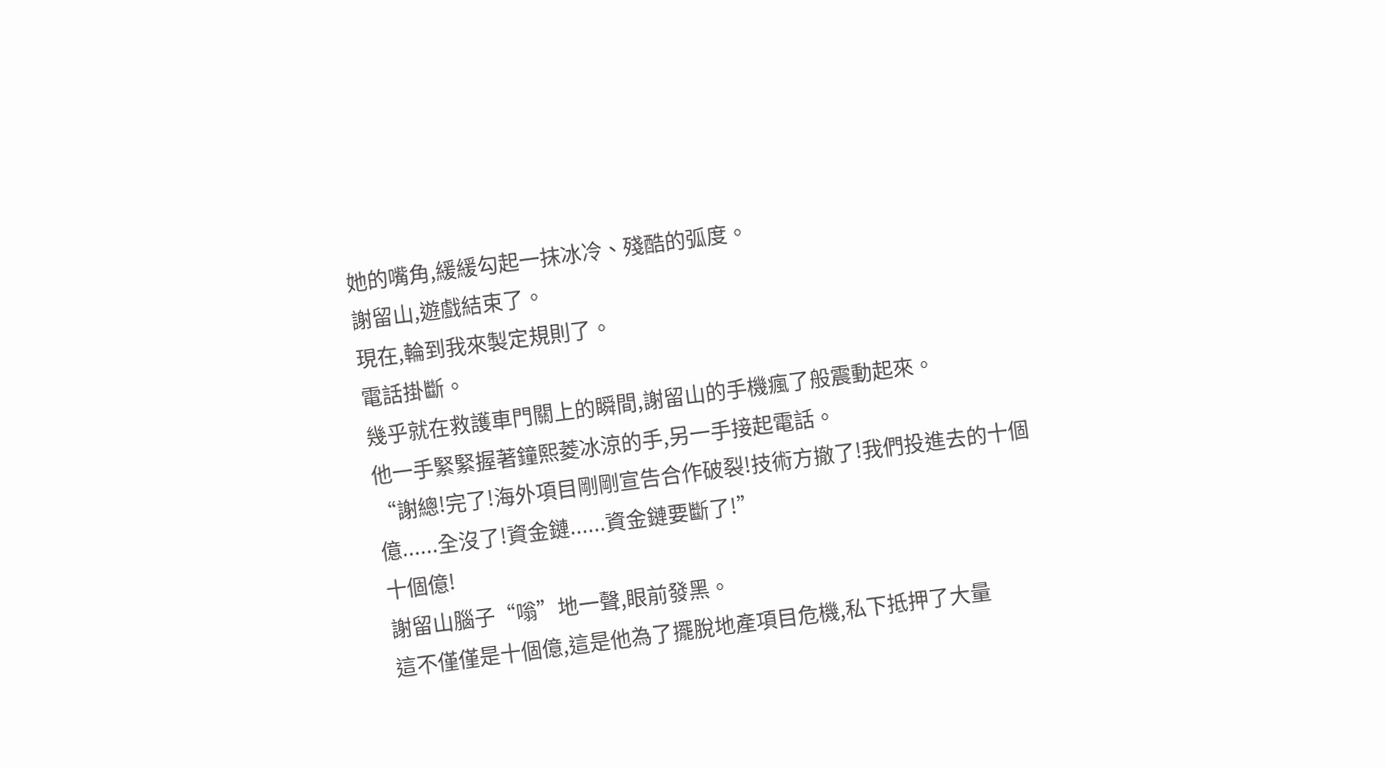她的嘴角,緩緩勾起一抹冰冷、殘酷的弧度。
謝留山,遊戲結束了。
現在,輪到我來製定規則了。
電話掛斷。
幾乎就在救護車門關上的瞬間,謝留山的手機瘋了般震動起來。
他一手緊緊握著鐘熙菱冰涼的手,另一手接起電話。
“謝總!完了!海外項目剛剛宣告合作破裂!技術方撤了!我們投進去的十個億......全沒了!資金鏈......資金鏈要斷了!”
十個億!
謝留山腦子“嗡”地一聲,眼前發黑。
這不僅僅是十個億,這是他為了擺脫地產項目危機,私下抵押了大量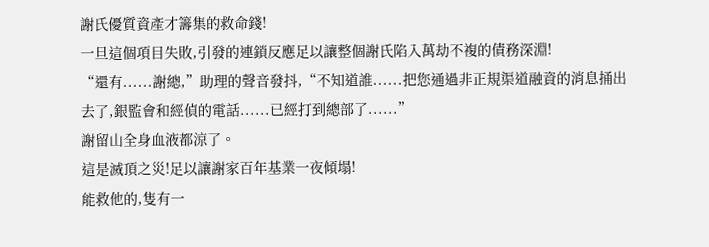謝氏優質資產才籌集的救命錢!
一旦這個項目失敗,引發的連鎖反應足以讓整個謝氏陷入萬劫不複的債務深淵!
“還有......謝總,”助理的聲音發抖,“不知道誰......把您通過非正規渠道融資的消息捅出去了,銀監會和經偵的電話......已經打到總部了......”
謝留山全身血液都涼了。
這是滅頂之災!足以讓謝家百年基業一夜傾塌!
能救他的,隻有一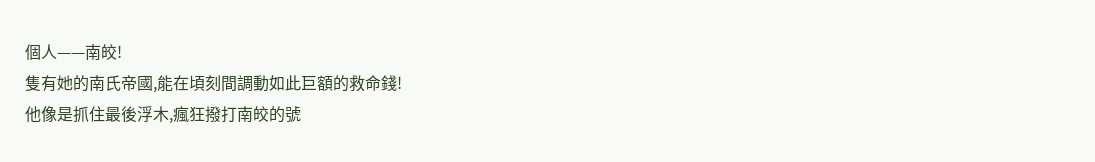個人——南皎!
隻有她的南氏帝國,能在頃刻間調動如此巨額的救命錢!
他像是抓住最後浮木,瘋狂撥打南皎的號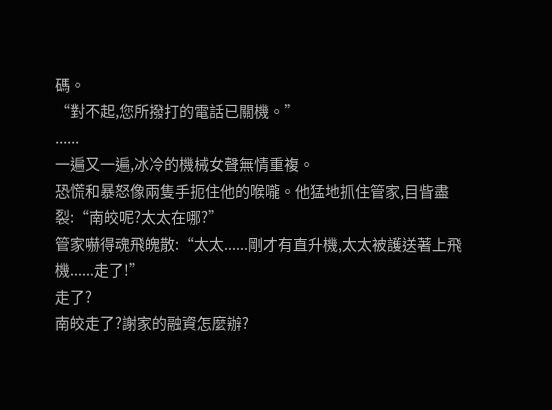碼。
“對不起,您所撥打的電話已關機。”
......
一遍又一遍,冰冷的機械女聲無情重複。
恐慌和暴怒像兩隻手扼住他的喉嚨。他猛地抓住管家,目眥盡裂:“南皎呢?太太在哪?”
管家嚇得魂飛魄散:“太太......剛才有直升機,太太被護送著上飛機......走了!”
走了?
南皎走了?謝家的融資怎麼辦?